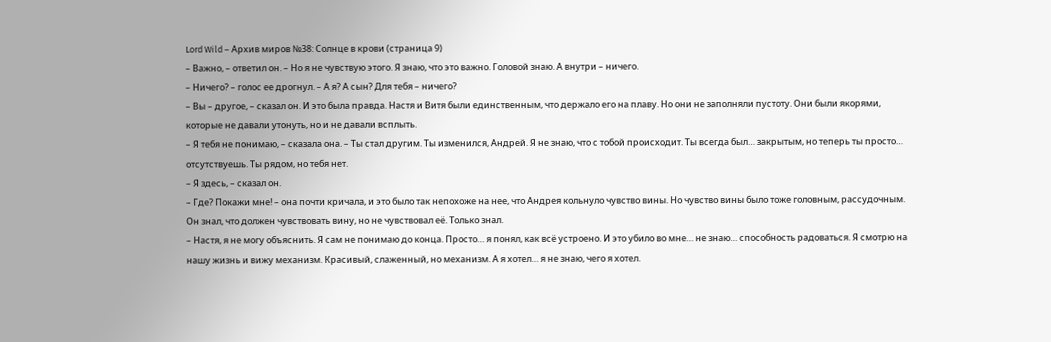Lord Wild – Архив миров №38: Солнце в крови (страница 9)
– Важно, – ответил он. – Но я не чувствую этого. Я знаю, что это важно. Головой знаю. А внутри – ничего.
– Ничего? – голос ее дрогнул. – А я? А сын? Для тебя – ничего?
– Вы – другое, – сказал он. И это была правда. Настя и Витя были единственным, что держало его на плаву. Но они не заполняли пустоту. Они были якорями, которые не давали утонуть, но и не давали всплыть.
– Я тебя не понимаю, – сказала она. – Ты стал другим. Ты изменился, Андрей. Я не знаю, что с тобой происходит. Ты всегда был… закрытым, но теперь ты просто… отсутствуешь. Ты рядом, но тебя нет.
– Я здесь, – сказал он.
– Где? Покажи мне! – она почти кричала, и это было так непохоже на нее, что Андрея кольнуло чувство вины. Но чувство вины было тоже головным, рассудочным. Он знал, что должен чувствовать вину, но не чувствовал её. Только знал.
– Настя, я не могу объяснить. Я сам не понимаю до конца. Просто… я понял, как всё устроено. И это убило во мне… не знаю… способность радоваться. Я смотрю на нашу жизнь и вижу механизм. Красивый, слаженный, но механизм. А я хотел… я не знаю, чего я хотел.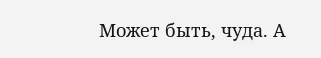Может быть, чуда. А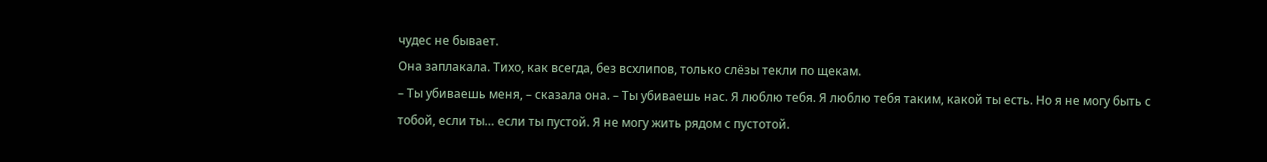чудес не бывает.
Она заплакала. Тихо, как всегда, без всхлипов, только слёзы текли по щекам.
– Ты убиваешь меня, – сказала она. – Ты убиваешь нас. Я люблю тебя. Я люблю тебя таким, какой ты есть. Но я не могу быть с тобой, если ты… если ты пустой. Я не могу жить рядом с пустотой.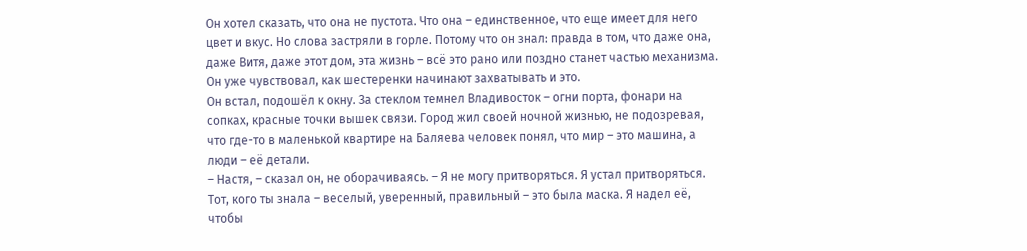Он хотел сказать, что она не пустота. Что она – единственное, что еще имеет для него цвет и вкус. Но слова застряли в горле. Потому что он знал: правда в том, что даже она, даже Витя, даже этот дом, эта жизнь – всё это рано или поздно станет частью механизма. Он уже чувствовал, как шестеренки начинают захватывать и это.
Он встал, подошёл к окну. За стеклом темнел Владивосток – огни порта, фонари на сопках, красные точки вышек связи. Город жил своей ночной жизнью, не подозревая, что где-то в маленькой квартире на Баляева человек понял, что мир – это машина, а люди – её детали.
– Настя, – сказал он, не оборачиваясь. – Я не могу притворяться. Я устал притворяться. Тот, кого ты знала – веселый, уверенный, правильный – это была маска. Я надел её, чтобы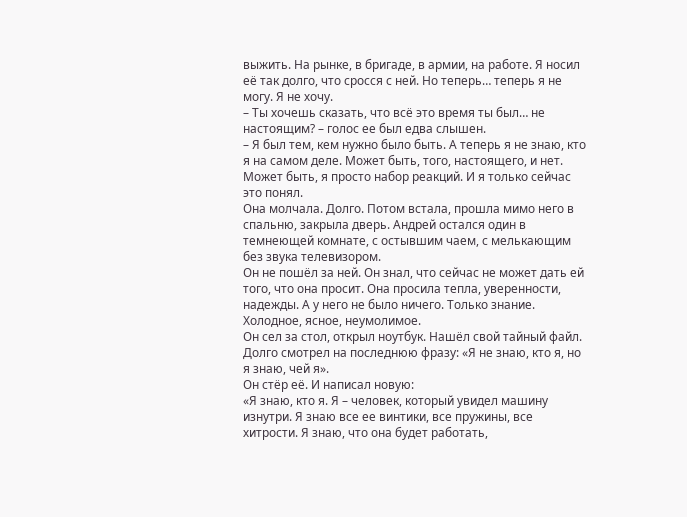выжить. На рынке, в бригаде, в армии, на работе. Я носил её так долго, что сросся с ней. Но теперь… теперь я не могу. Я не хочу.
– Ты хочешь сказать, что всё это время ты был… не настоящим? – голос ее был едва слышен.
– Я был тем, кем нужно было быть. А теперь я не знаю, кто я на самом деле. Может быть, того, настоящего, и нет. Может быть, я просто набор реакций. И я только сейчас это понял.
Она молчала. Долго. Потом встала, прошла мимо него в спальню, закрыла дверь. Андрей остался один в темнеющей комнате, с остывшим чаем, с мелькающим без звука телевизором.
Он не пошёл за ней. Он знал, что сейчас не может дать ей того, что она просит. Она просила тепла, уверенности, надежды. А у него не было ничего. Только знание. Холодное, ясное, неумолимое.
Он сел за стол, открыл ноутбук. Нашёл свой тайный файл. Долго смотрел на последнюю фразу: «Я не знаю, кто я, но я знаю, чей я».
Он стёр её. И написал новую:
«Я знаю, кто я. Я – человек, который увидел машину изнутри. Я знаю все ее винтики, все пружины, все хитрости. Я знаю, что она будет работать,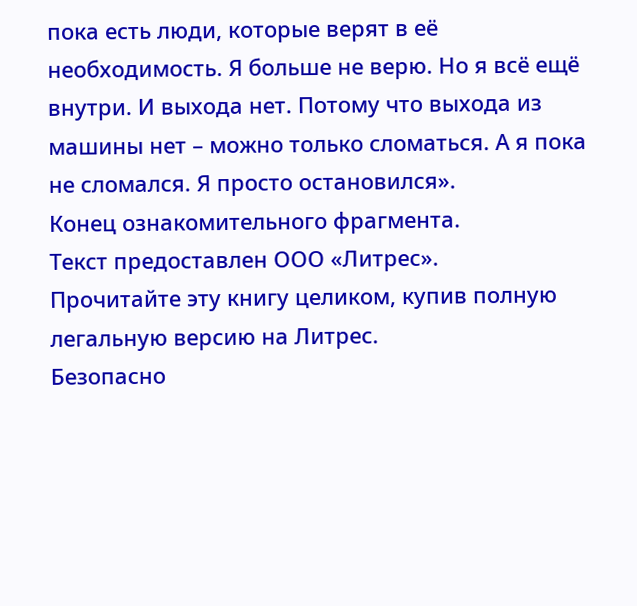пока есть люди, которые верят в её необходимость. Я больше не верю. Но я всё ещё внутри. И выхода нет. Потому что выхода из машины нет – можно только сломаться. А я пока не сломался. Я просто остановился».
Конец ознакомительного фрагмента.
Текст предоставлен ООО «Литрес».
Прочитайте эту книгу целиком, купив полную легальную версию на Литрес.
Безопасно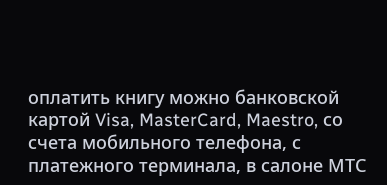оплатить книгу можно банковской картой Visa, MasterCard, Maestro, со счета мобильного телефона, с платежного терминала, в салоне МТС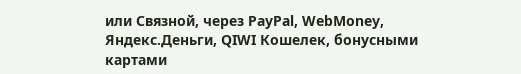или Связной, через PayPal, WebMoney, Яндекс.Деньги, QIWI Кошелек, бонусными картами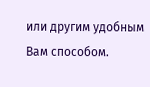или другим удобным Вам способом.